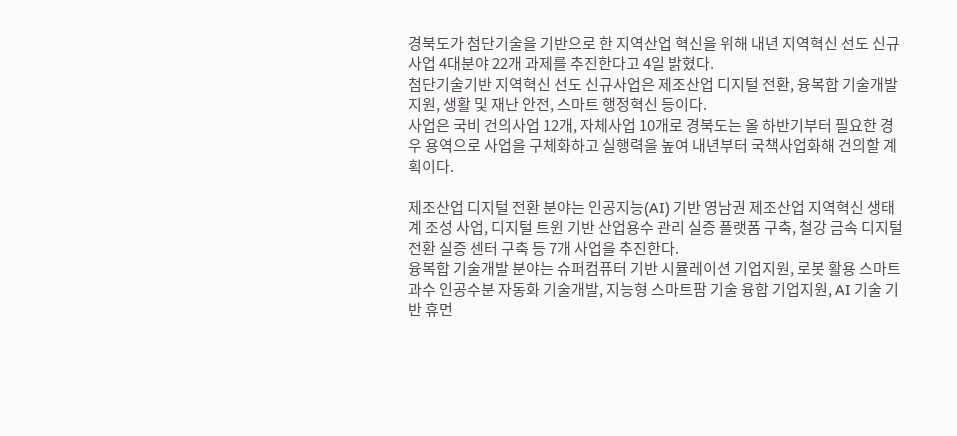경북도가 첨단기술을 기반으로 한 지역산업 혁신을 위해 내년 지역혁신 선도 신규사업 4대분야 22개 과제를 추진한다고 4일 밝혔다.
첨단기술기반 지역혁신 선도 신규사업은 제조산업 디지털 전환, 융복합 기술개발 지원, 생활 및 재난 안전, 스마트 행정혁신 등이다.
사업은 국비 건의사업 12개, 자체사업 10개로 경북도는 올 하반기부터 필요한 경우 용역으로 사업을 구체화하고 실행력을 높여 내년부터 국책사업화해 건의할 계획이다.

제조산업 디지털 전환 분야는 인공지능(AI) 기반 영남권 제조산업 지역혁신 생태계 조성 사업, 디지털 트윈 기반 산업용수 관리 실증 플랫폼 구축, 철강 금속 디지털 전환 실증 센터 구축 등 7개 사업을 추진한다.
융복합 기술개발 분야는 슈퍼컴퓨터 기반 시뮬레이션 기업지원, 로봇 활용 스마트 과수 인공수분 자동화 기술개발, 지능형 스마트팜 기술 융합 기업지원, AI 기술 기반 휴먼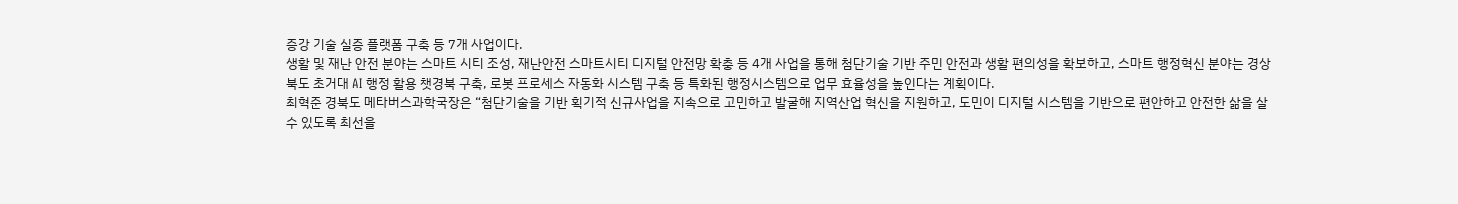증강 기술 실증 플랫폼 구축 등 7개 사업이다.
생활 및 재난 안전 분야는 스마트 시티 조성, 재난안전 스마트시티 디지털 안전망 확충 등 4개 사업을 통해 첨단기술 기반 주민 안전과 생활 편의성을 확보하고, 스마트 행정혁신 분야는 경상북도 초거대 AI 행정 활용 챗경북 구축, 로봇 프로세스 자동화 시스템 구축 등 특화된 행정시스템으로 업무 효율성을 높인다는 계획이다.
최혁준 경북도 메타버스과학국장은 “첨단기술을 기반 획기적 신규사업을 지속으로 고민하고 발굴해 지역산업 혁신을 지원하고, 도민이 디지털 시스템을 기반으로 편안하고 안전한 삶을 살 수 있도록 최선을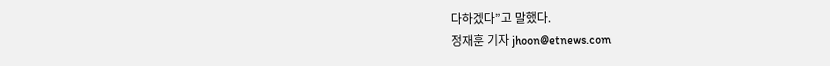다하겠다”고 말했다.
정재훈 기자 jhoon@etnews.com